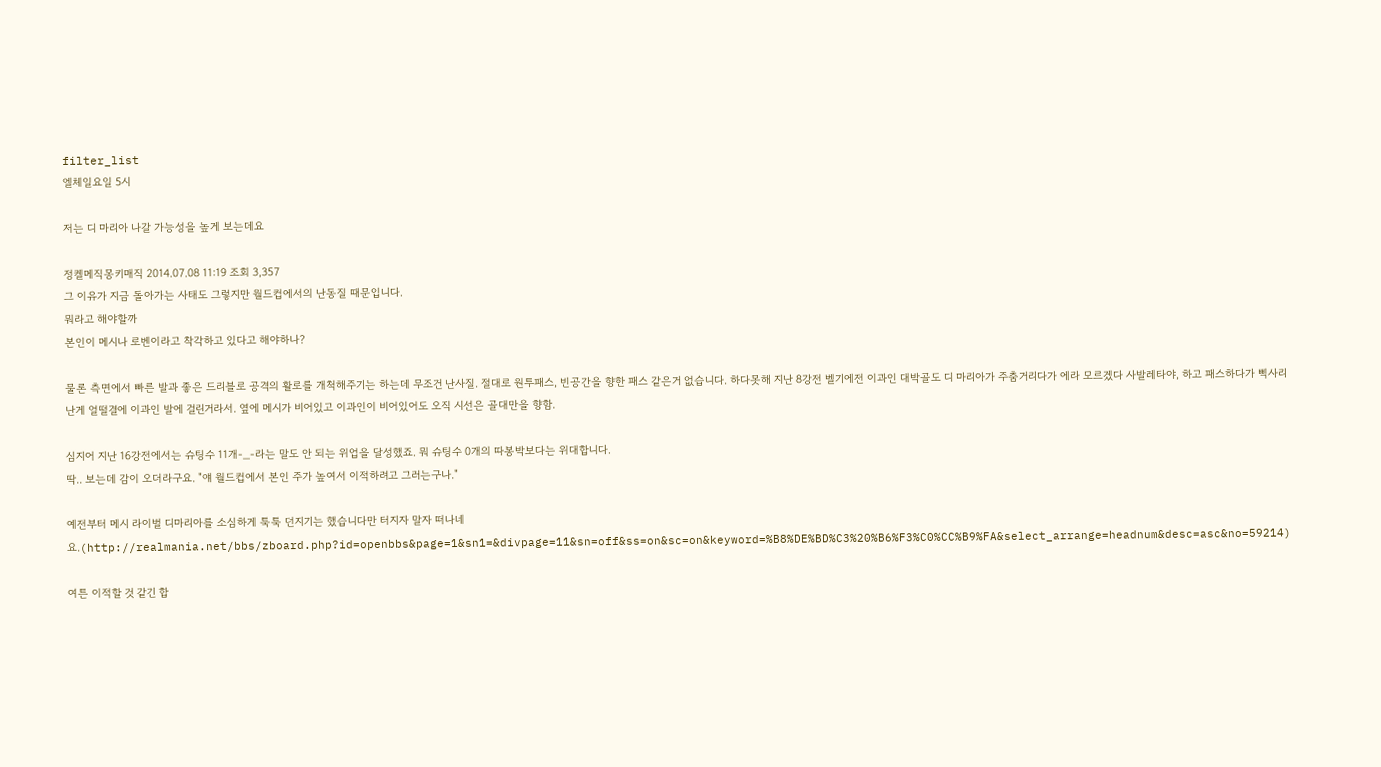filter_list
엘체일요일 5시

저는 디 마리아 나갈 가능성을 높게 보는데요

정켈메직몽키매직 2014.07.08 11:19 조회 3,357
그 이유가 지금 돌아가는 사태도 그렇지만 월드컵에서의 난동질 때문입니다.
뭐라고 해야할까
본인이 메시나 로벤이라고 착각하고 있다고 해야하나?

물론 측면에서 빠른 발과 좋은 드리블로 공격의 활로를 개척해주기는 하는데 무조건 난사질. 절대로 원투패스, 빈공간을 향한 패스 같은거 없습니다. 하다못해 지난 8강전 벨기에전 이과인 대박골도 디 마리아가 주춤거리다가 에라 모르겠다 사발레타야, 하고 패스하다가 삑사리난게 얼떨결에 이과인 발에 걸린거라서. 옆에 메시가 비어있고 이과인이 비어있어도 오직 시선은 골대만을 향함.

심지어 지난 16강전에서는 슈팅수 11개-_-라는 말도 안 되는 위업을 달성했죠. 뭐 슈팅수 0개의 따봉박보다는 위대합니다.
딱.. 보는데 감이 오더라구요. "얘 월드컵에서 본인 주가 높여서 이적하려고 그러는구나."

예전부터 메시 라이벌 디마리아를 소심하게 툭툭 던지기는 했습니다만 터지자 말자 떠나네요.(http://realmania.net/bbs/zboard.php?id=openbbs&page=1&sn1=&divpage=11&sn=off&ss=on&sc=on&keyword=%B8%DE%BD%C3%20%B6%F3%C0%CC%B9%FA&select_arrange=headnum&desc=asc&no=59214)

여튼 이적할 것 같긴 합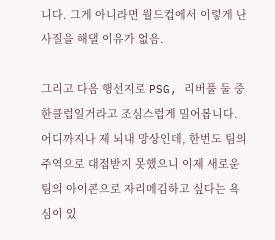니다. 그게 아니라면 월드컵에서 이렇게 난사질을 해댈 이유가 없음.

그리고 다음 행선지로 PSG, 리버풀 둘 중 한클럽일거라고 조심스럽게 밀어봅니다. 어디까지나 제 뇌내 망상인데, 한번도 팀의 주역으로 대접받지 못했으니 이제 새로운 팀의 아이콘으로 자리메김하고 싶다는 욕심이 있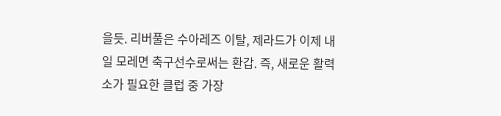을듯. 리버풀은 수아레즈 이탈, 제라드가 이제 내일 모레면 축구선수로써는 환갑. 즉, 새로운 활력소가 필요한 클럽 중 가장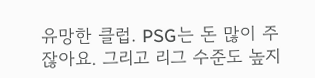유망한 클럽. PSG는 돈 많이 주잖아요. 그리고 리그 수준도 높지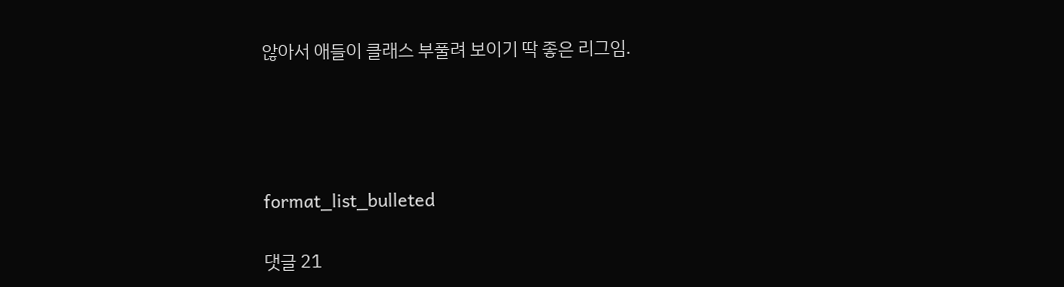않아서 애들이 클래스 부풀려 보이기 딱 좋은 리그임.




format_list_bulleted

댓글 21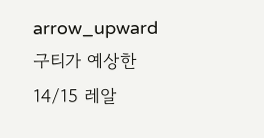arrow_upward 구티가 예상한 14/15 레알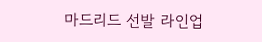마드리드 선발 라인업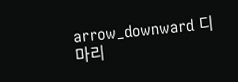arrow_downward 디마리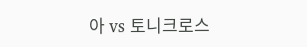아 vs 토니크로스